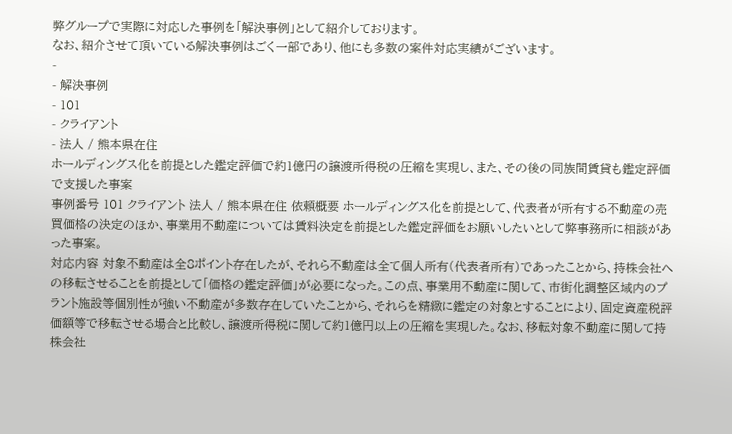弊グループで実際に対応した事例を「解決事例」として紹介しております。
なお、紹介させて頂いている解決事例はごく一部であり、他にも多数の案件対応実績がございます。
-
- 解決事例
- 101
- クライアント
- 法人 / 熊本県在住
ホールディングス化を前提とした鑑定評価で約1億円の譲渡所得税の圧縮を実現し、また、その後の同族間賃貸も鑑定評価で支援した事案
事例番号 101 クライアント 法人 / 熊本県在住 依頼概要 ホールディングス化を前提として、代表者が所有する不動産の売買価格の決定のほか、事業用不動産については賃料決定を前提とした鑑定評価をお願いしたいとして弊事務所に相談があった事案。
対応内容 対象不動産は全8ポイント存在したが、それら不動産は全て個人所有(代表者所有)であったことから、持株会社への移転させることを前提として「価格の鑑定評価」が必要になった。この点、事業用不動産に関して、市街化調整区域内のプラント施設等個別性が強い不動産が多数存在していたことから、それらを精緻に鑑定の対象とすることにより、固定資産税評価額等で移転させる場合と比較し、譲渡所得税に関して約1億円以上の圧縮を実現した。なお、移転対象不動産に関して持株会社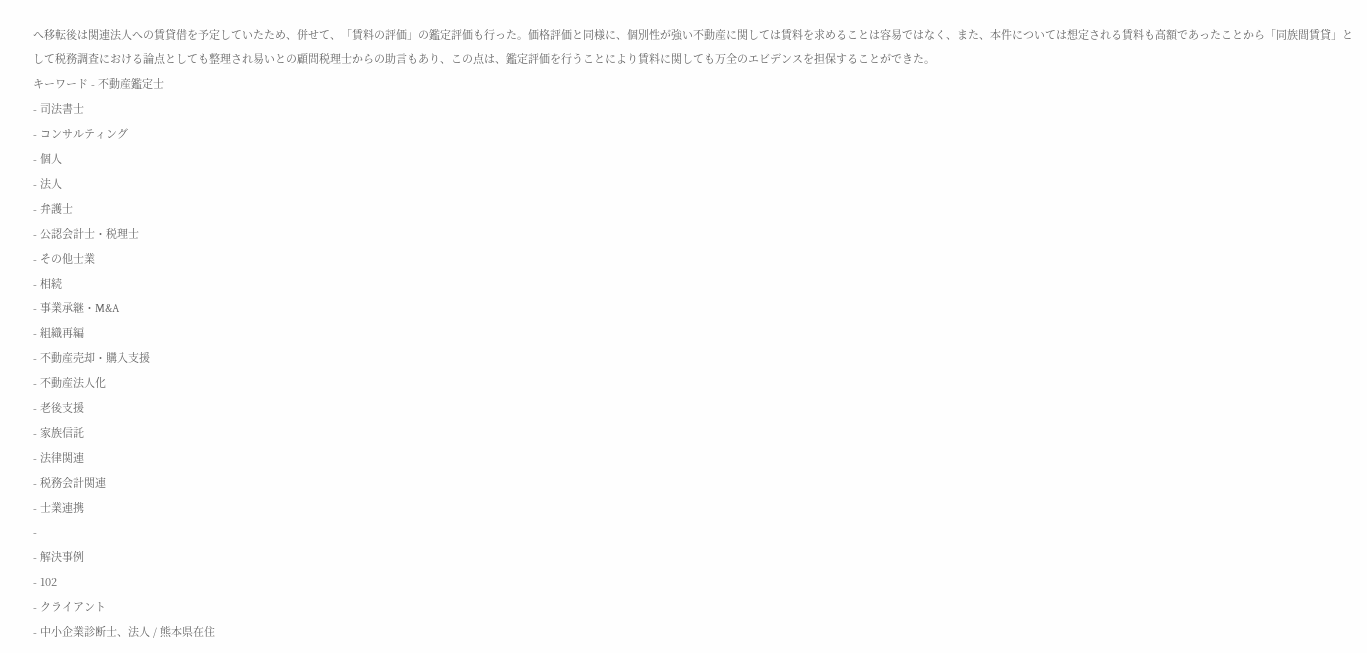へ移転後は関連法人への賃貸借を予定していたため、併せて、「賃料の評価」の鑑定評価も行った。価格評価と同様に、個別性が強い不動産に関しては賃料を求めることは容易ではなく、また、本件については想定される賃料も高額であったことから「同族間賃貸」として税務調査における論点としても整理され易いとの顧問税理士からの助言もあり、この点は、鑑定評価を行うことにより賃料に関しても万全のエビデンスを担保することができた。
キーワード - 不動産鑑定士
- 司法書士
- コンサルティング
- 個人
- 法人
- 弁護士
- 公認会計士・税理士
- その他士業
- 相続
- 事業承継・M&A
- 組織再編
- 不動産売却・購入支援
- 不動産法人化
- 老後支援
- 家族信託
- 法律関連
- 税務会計関連
- 士業連携
-
- 解決事例
- 102
- クライアント
- 中小企業診断士、法人 / 熊本県在住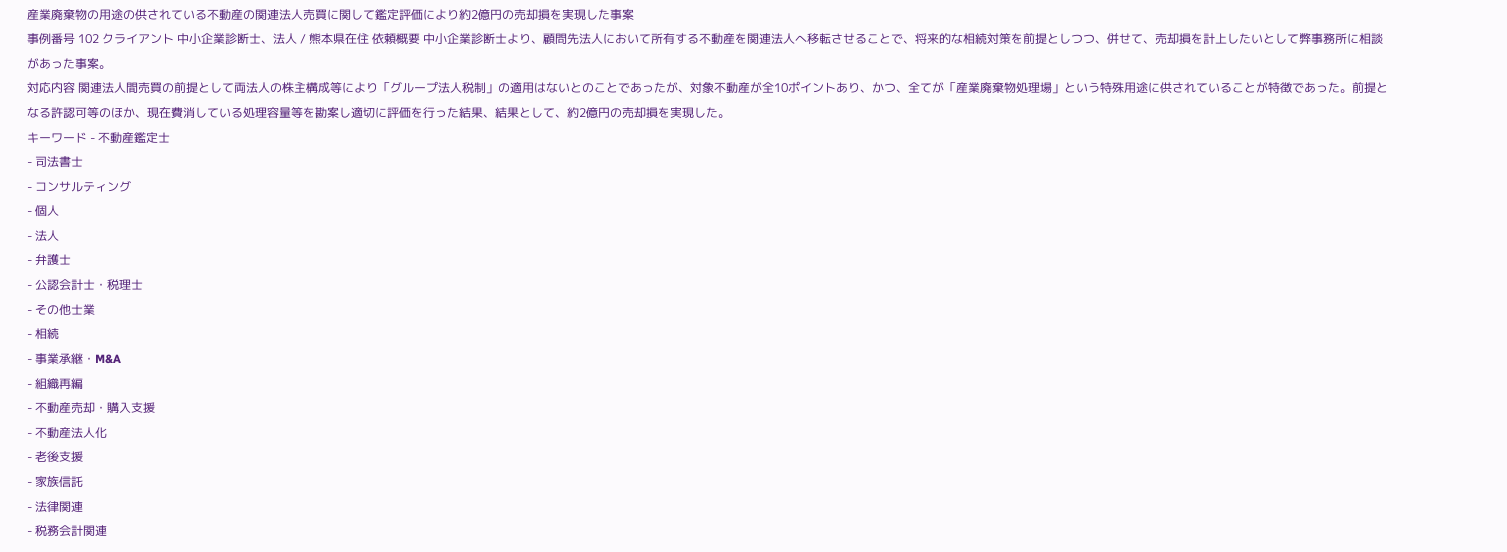産業廃棄物の用途の供されている不動産の関連法人売買に関して鑑定評価により約2億円の売却損を実現した事案
事例番号 102 クライアント 中小企業診断士、法人 / 熊本県在住 依頼概要 中小企業診断士より、顧問先法人において所有する不動産を関連法人へ移転させることで、将来的な相続対策を前提としつつ、併せて、売却損を計上したいとして弊事務所に相談があった事案。
対応内容 関連法人間売買の前提として両法人の株主構成等により「グループ法人税制」の適用はないとのことであったが、対象不動産が全10ポイントあり、かつ、全てが「産業廃棄物処理場」という特殊用途に供されていることが特徴であった。前提となる許認可等のほか、現在費消している処理容量等を勘案し適切に評価を行った結果、結果として、約2億円の売却損を実現した。
キーワード - 不動産鑑定士
- 司法書士
- コンサルティング
- 個人
- 法人
- 弁護士
- 公認会計士・税理士
- その他士業
- 相続
- 事業承継・M&A
- 組織再編
- 不動産売却・購入支援
- 不動産法人化
- 老後支援
- 家族信託
- 法律関連
- 税務会計関連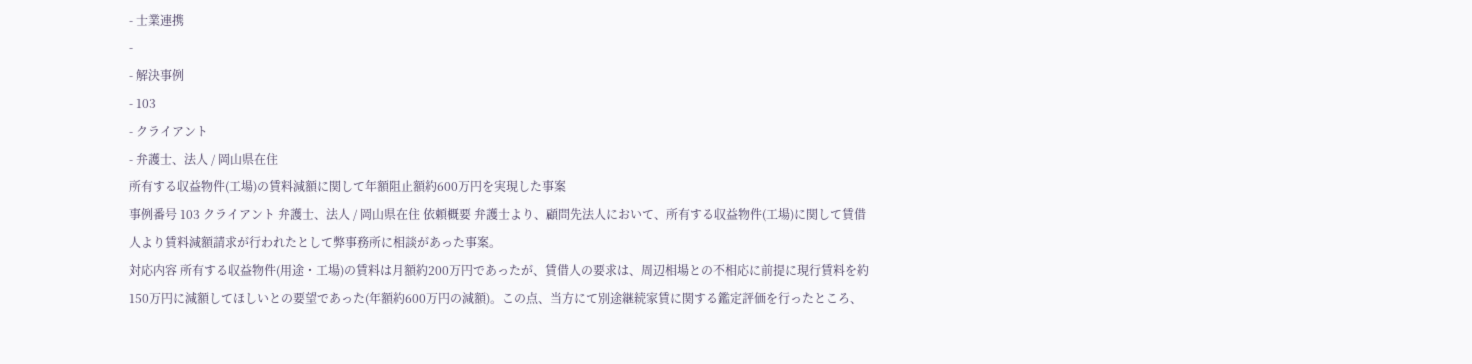- 士業連携
-
- 解決事例
- 103
- クライアント
- 弁護士、法人 / 岡山県在住
所有する収益物件(工場)の賃料減額に関して年額阻止額約600万円を実現した事案
事例番号 103 クライアント 弁護士、法人 / 岡山県在住 依頼概要 弁護士より、顧問先法人において、所有する収益物件(工場)に関して賃借人より賃料減額請求が行われたとして弊事務所に相談があった事案。
対応内容 所有する収益物件(用途・工場)の賃料は月額約200万円であったが、賃借人の要求は、周辺相場との不相応に前提に現行賃料を約150万円に減額してほしいとの要望であった(年額約600万円の減額)。この点、当方にて別途継続家賃に関する鑑定評価を行ったところ、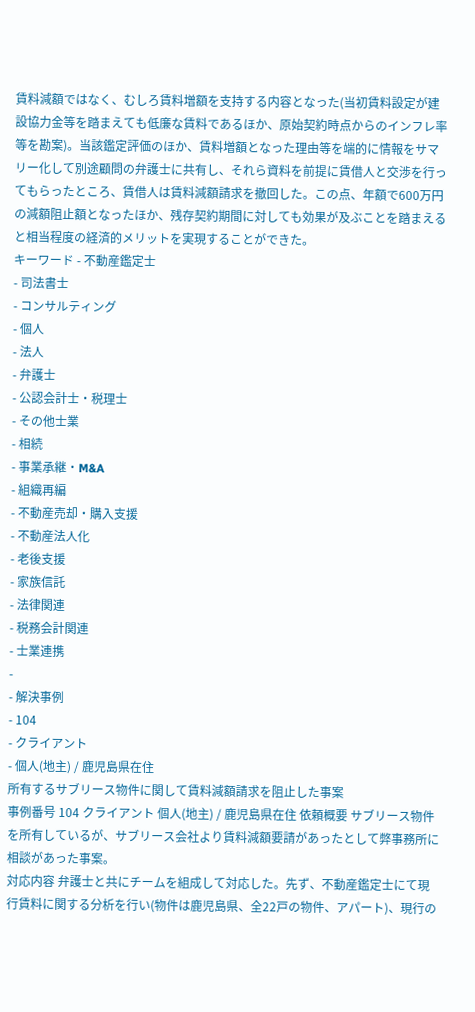賃料減額ではなく、むしろ賃料増額を支持する内容となった(当初賃料設定が建設協力金等を踏まえても低廉な賃料であるほか、原始契約時点からのインフレ率等を勘案)。当該鑑定評価のほか、賃料増額となった理由等を端的に情報をサマリー化して別途顧問の弁護士に共有し、それら資料を前提に賃借人と交渉を行ってもらったところ、賃借人は賃料減額請求を撤回した。この点、年額で600万円の減額阻止額となったほか、残存契約期間に対しても効果が及ぶことを踏まえると相当程度の経済的メリットを実現することができた。
キーワード - 不動産鑑定士
- 司法書士
- コンサルティング
- 個人
- 法人
- 弁護士
- 公認会計士・税理士
- その他士業
- 相続
- 事業承継・M&A
- 組織再編
- 不動産売却・購入支援
- 不動産法人化
- 老後支援
- 家族信託
- 法律関連
- 税務会計関連
- 士業連携
-
- 解決事例
- 104
- クライアント
- 個人(地主) / 鹿児島県在住
所有するサブリース物件に関して賃料減額請求を阻止した事案
事例番号 104 クライアント 個人(地主) / 鹿児島県在住 依頼概要 サブリース物件を所有しているが、サブリース会社より賃料減額要請があったとして弊事務所に相談があった事案。
対応内容 弁護士と共にチームを組成して対応した。先ず、不動産鑑定士にて現行賃料に関する分析を行い(物件は鹿児島県、全22戸の物件、アパート)、現行の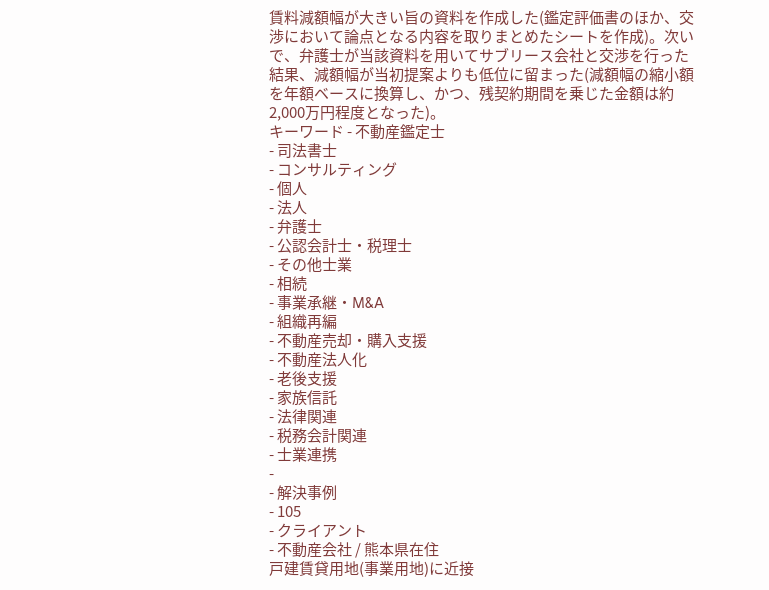賃料減額幅が大きい旨の資料を作成した(鑑定評価書のほか、交渉において論点となる内容を取りまとめたシートを作成)。次いで、弁護士が当該資料を用いてサブリース会社と交渉を行った結果、減額幅が当初提案よりも低位に留まった(減額幅の縮小額を年額ベースに換算し、かつ、残契約期間を乗じた金額は約2,000万円程度となった)。
キーワード - 不動産鑑定士
- 司法書士
- コンサルティング
- 個人
- 法人
- 弁護士
- 公認会計士・税理士
- その他士業
- 相続
- 事業承継・M&A
- 組織再編
- 不動産売却・購入支援
- 不動産法人化
- 老後支援
- 家族信託
- 法律関連
- 税務会計関連
- 士業連携
-
- 解決事例
- 105
- クライアント
- 不動産会社 / 熊本県在住
戸建賃貸用地(事業用地)に近接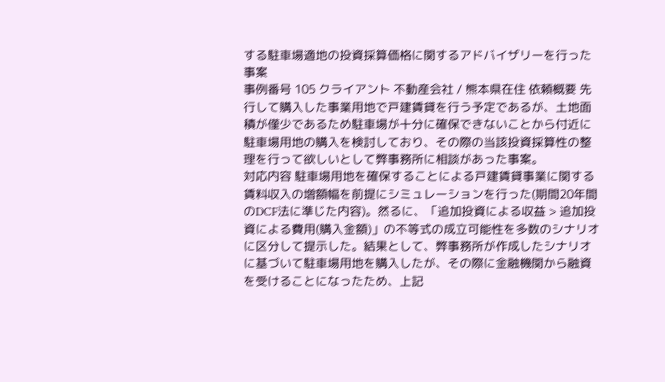する駐車場適地の投資採算価格に関するアドバイザリーを行った事案
事例番号 105 クライアント 不動産会社 / 熊本県在住 依頼概要 先行して購入した事業用地で戸建賃貸を行う予定であるが、土地面積が僅少であるため駐車場が十分に確保できないことから付近に駐車場用地の購入を検討しており、その際の当該投資採算性の整理を行って欲しいとして弊事務所に相談があった事案。
対応内容 駐車場用地を確保することによる戸建賃貸事業に関する賃料収入の増額幅を前提にシミュレーションを行った(期間20年間のDCF法に準じた内容)。然るに、「追加投資による収益 > 追加投資による費用(購入金額)」の不等式の成立可能性を多数のシナリオに区分して提示した。結果として、弊事務所が作成したシナリオに基づいて駐車場用地を購入したが、その際に金融機関から融資を受けることになったため、上記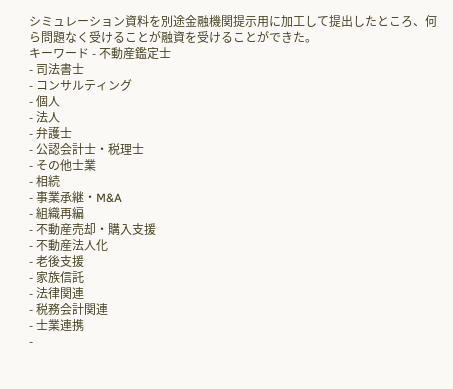シミュレーション資料を別途金融機関提示用に加工して提出したところ、何ら問題なく受けることが融資を受けることができた。
キーワード - 不動産鑑定士
- 司法書士
- コンサルティング
- 個人
- 法人
- 弁護士
- 公認会計士・税理士
- その他士業
- 相続
- 事業承継・M&A
- 組織再編
- 不動産売却・購入支援
- 不動産法人化
- 老後支援
- 家族信託
- 法律関連
- 税務会計関連
- 士業連携
-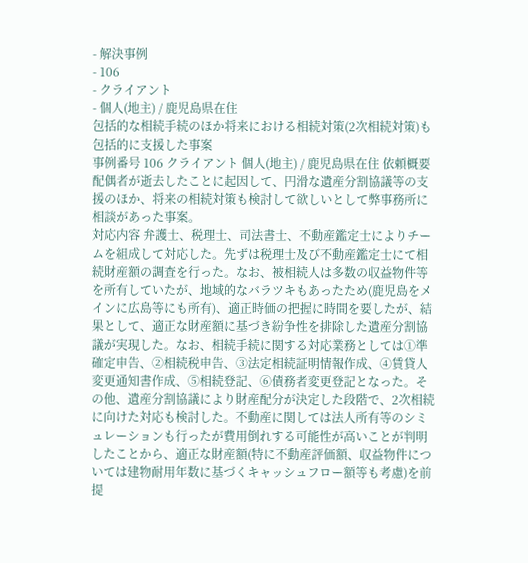- 解決事例
- 106
- クライアント
- 個人(地主) / 鹿児島県在住
包括的な相続手続のほか将来における相続対策(2次相続対策)も包括的に支援した事案
事例番号 106 クライアント 個人(地主) / 鹿児島県在住 依頼概要 配偶者が逝去したことに起因して、円滑な遺産分割協議等の支援のほか、将来の相続対策も検討して欲しいとして弊事務所に相談があった事案。
対応内容 弁護士、税理士、司法書士、不動産鑑定士によりチームを組成して対応した。先ずは税理士及び不動産鑑定士にて相続財産額の調査を行った。なお、被相続人は多数の収益物件等を所有していたが、地域的なバラツキもあったため(鹿児島をメインに広島等にも所有)、適正時価の把握に時間を要したが、結果として、適正な財産額に基づき紛争性を排除した遺産分割協議が実現した。なお、相続手続に関する対応業務としては①準確定申告、②相続税申告、③法定相続証明情報作成、④賃貸人変更通知書作成、⑤相続登記、⑥債務者変更登記となった。その他、遺産分割協議により財産配分が決定した段階で、2次相続に向けた対応も検討した。不動産に関しては法人所有等のシミュレーションも行ったが費用倒れする可能性が高いことが判明したことから、適正な財産額(特に不動産評価額、収益物件については建物耐用年数に基づくキャッシュフロー額等も考慮)を前提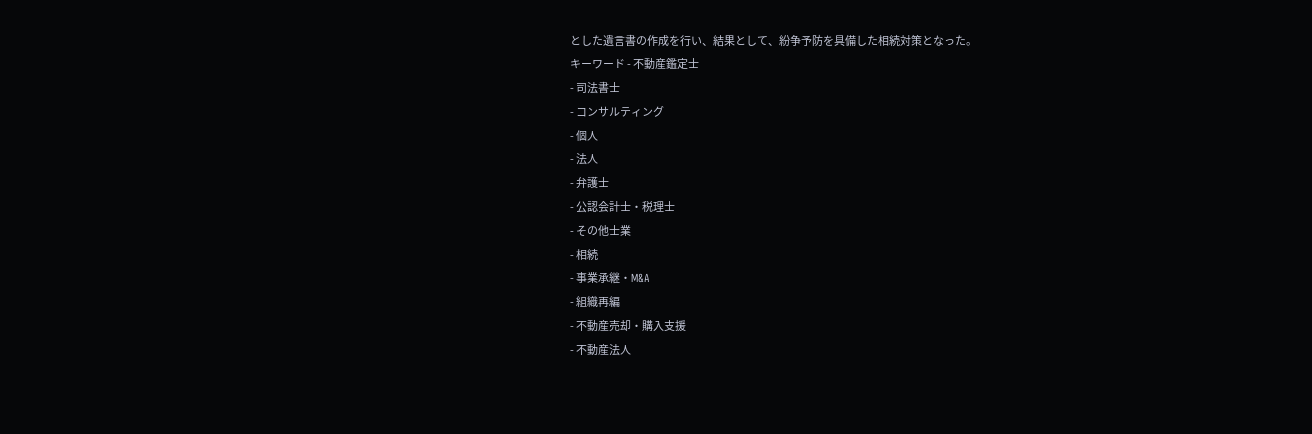とした遺言書の作成を行い、結果として、紛争予防を具備した相続対策となった。
キーワード - 不動産鑑定士
- 司法書士
- コンサルティング
- 個人
- 法人
- 弁護士
- 公認会計士・税理士
- その他士業
- 相続
- 事業承継・M&A
- 組織再編
- 不動産売却・購入支援
- 不動産法人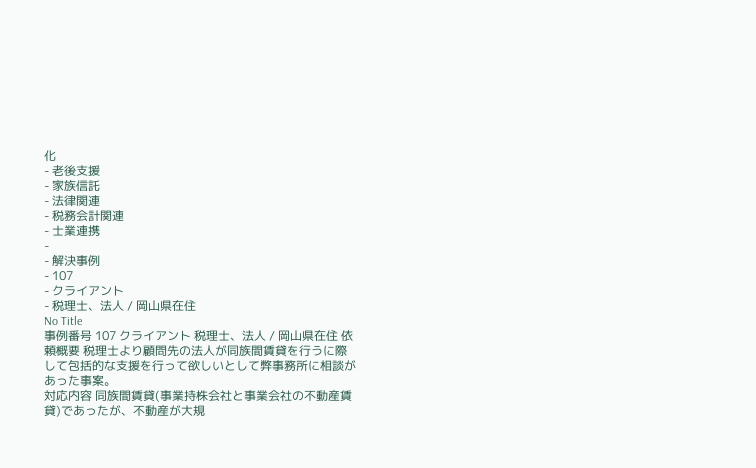化
- 老後支援
- 家族信託
- 法律関連
- 税務会計関連
- 士業連携
-
- 解決事例
- 107
- クライアント
- 税理士、法人 / 岡山県在住
No Title
事例番号 107 クライアント 税理士、法人 / 岡山県在住 依頼概要 税理士より顧問先の法人が同族間賃貸を行うに際して包括的な支援を行って欲しいとして弊事務所に相談があった事案。
対応内容 同族間賃貸(事業持株会社と事業会社の不動産賃貸)であったが、不動産が大規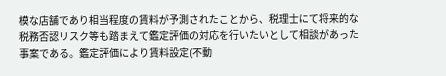模な店舗であり相当程度の賃料が予測されたことから、税理士にて将来的な税務否認リスク等も踏まえて鑑定評価の対応を行いたいとして相談があった事案である。鑑定評価により賃料設定(不動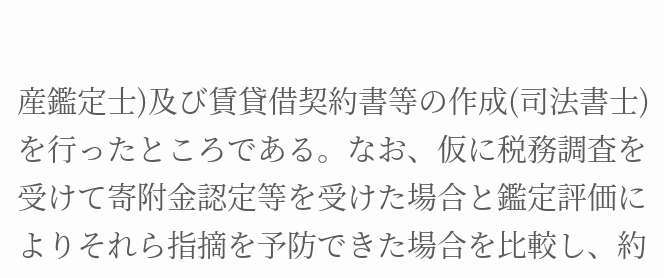産鑑定士)及び賃貸借契約書等の作成(司法書士)を行ったところである。なお、仮に税務調査を受けて寄附金認定等を受けた場合と鑑定評価によりそれら指摘を予防できた場合を比較し、約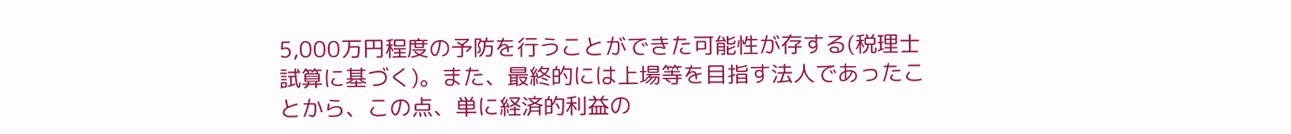5,000万円程度の予防を行うことができた可能性が存する(税理士試算に基づく)。また、最終的には上場等を目指す法人であったことから、この点、単に経済的利益の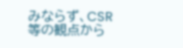みならず、CSR等の観点から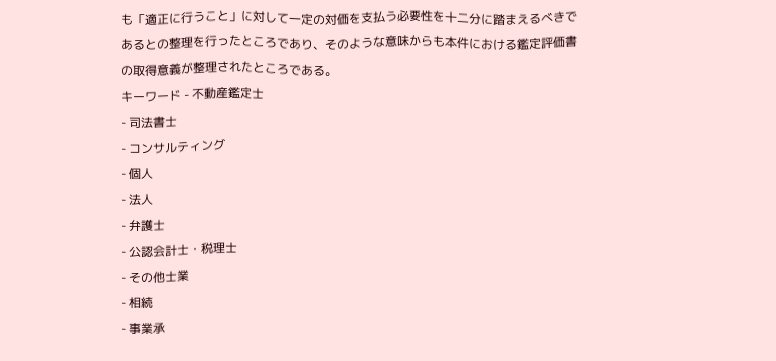も「適正に行うこと」に対して一定の対価を支払う必要性を十二分に踏まえるべきであるとの整理を行ったところであり、そのような意味からも本件における鑑定評価書の取得意義が整理されたところである。
キーワード - 不動産鑑定士
- 司法書士
- コンサルティング
- 個人
- 法人
- 弁護士
- 公認会計士・税理士
- その他士業
- 相続
- 事業承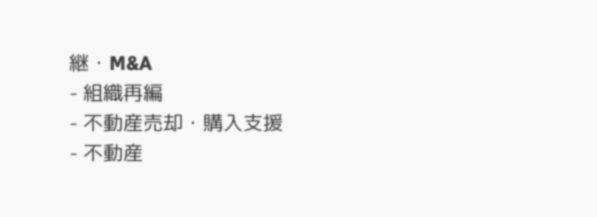継・M&A
- 組織再編
- 不動産売却・購入支援
- 不動産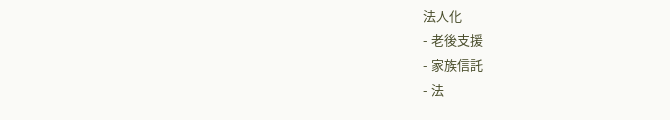法人化
- 老後支援
- 家族信託
- 法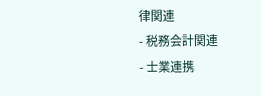律関連
- 税務会計関連
- 士業連携